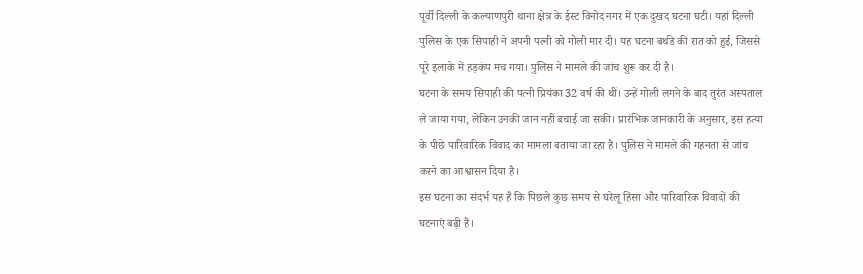पूर्वी दिल्ली के कल्याणपुरी थाना क्षेत्र के ईस्ट विनोद नगर में एक दुखद घटना घटी। यहां दिल्ली पुलिस के एक सिपाही ने अपनी पत्नी को गोली मार दी। यह घटना बर्थडे की रात को हुई, जिससे पूरे इलाके में हड़कंप मच गया। पुलिस ने मामले की जांच शुरू कर दी है।
घटना के समय सिपाही की पत्नी प्रियंका 32 वर्ष की थीं। उन्हें गोली लगने के बाद तुरंत अस्पताल ले जाया गया, लेकिन उनकी जान नहीं बचाई जा सकी। प्रारंभिक जानकारी के अनुसार, इस हत्या के पीछे पारिवारिक विवाद का मामला बताया जा रहा है। पुलिस ने मामले की गहनता से जांच करने का आश्वासन दिया है।
इस घटना का संदर्भ यह है कि पिछले कुछ समय से घरेलू हिंसा और पारिवारिक विवादों की घटनाएं बढ़ी हैं।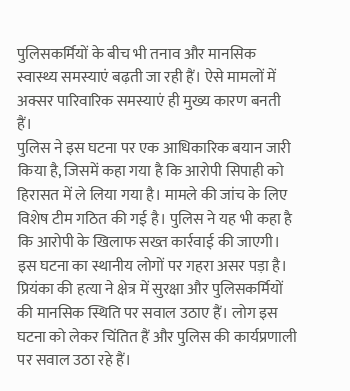पुलिसकर्मियों के बीच भी तनाव और मानसिक स्वास्थ्य समस्याएं बढ़ती जा रही हैं। ऐसे मामलों में अक्सर पारिवारिक समस्याएं ही मुख्य कारण बनती हैं।
पुलिस ने इस घटना पर एक आधिकारिक बयान जारी किया है, जिसमें कहा गया है कि आरोपी सिपाही को हिरासत में ले लिया गया है। मामले की जांच के लिए विशेष टीम गठित की गई है। पुलिस ने यह भी कहा है कि आरोपी के खिलाफ सख्त कार्रवाई की जाएगी।
इस घटना का स्थानीय लोगों पर गहरा असर पड़ा है। प्रियंका की हत्या ने क्षेत्र में सुरक्षा और पुलिसकर्मियों की मानसिक स्थिति पर सवाल उठाए हैं। लोग इस घटना को लेकर चिंतित हैं और पुलिस की कार्यप्रणाली पर सवाल उठा रहे हैं।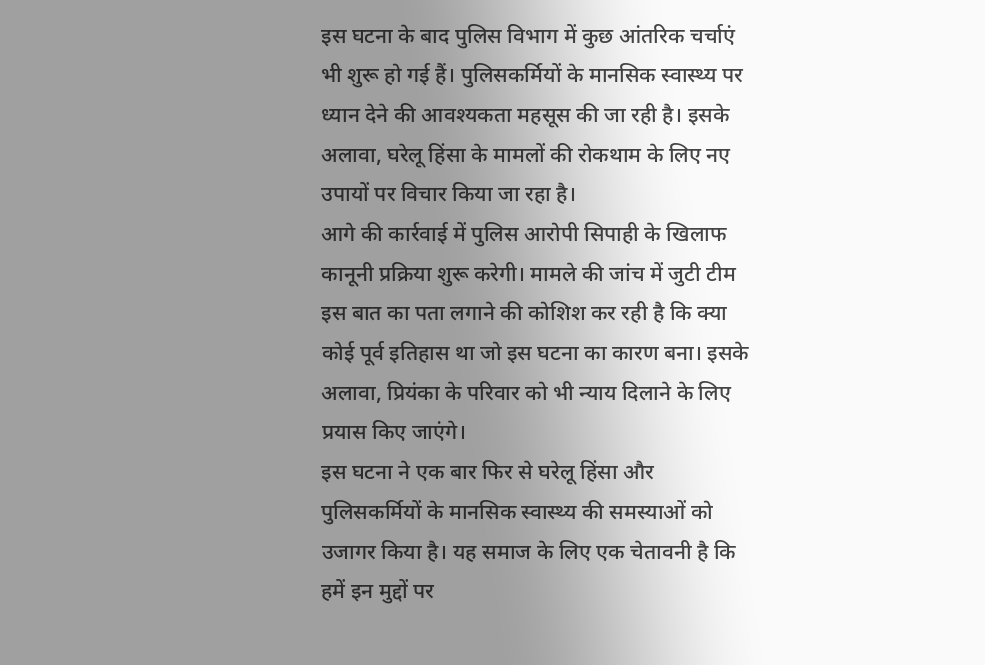इस घटना के बाद पुलिस विभाग में कुछ आंतरिक चर्चाएं भी शुरू हो गई हैं। पुलिसकर्मियों के मानसिक स्वास्थ्य पर ध्यान देने की आवश्यकता महसूस की जा रही है। इसके अलावा, घरेलू हिंसा के मामलों की रोकथाम के लिए नए उपायों पर विचार किया जा रहा है।
आगे की कार्रवाई में पुलिस आरोपी सिपाही के खिलाफ कानूनी प्रक्रिया शुरू करेगी। मामले की जांच में जुटी टीम इस बात का पता लगाने की कोशिश कर रही है कि क्या कोई पूर्व इतिहास था जो इस घटना का कारण बना। इसके अलावा, प्रियंका के परिवार को भी न्याय दिलाने के लिए प्रयास किए जाएंगे।
इस घटना ने एक बार फिर से घरेलू हिंसा और पुलिसकर्मियों के मानसिक स्वास्थ्य की समस्याओं को उजागर किया है। यह समाज के लिए एक चेतावनी है कि हमें इन मुद्दों पर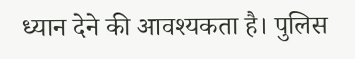ध्यान देने की आवश्यकता है। पुलिस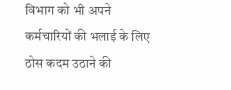विभाग को भी अपने कर्मचारियों की भलाई के लिए ठोस कदम उठाने की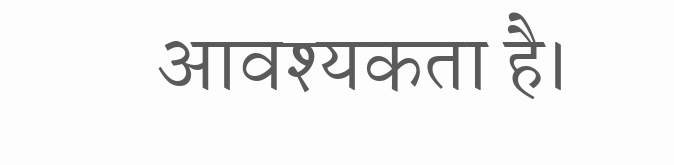आवश्यकता है।